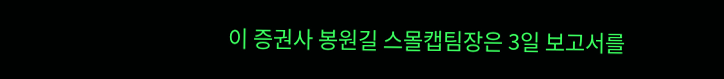이 증권사 봉원길 스몰캡팀장은 3일 보고서를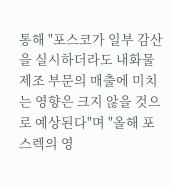통해 "포스코가 일부 감산을 실시하더라도 내화물 제조 부문의 매출에 미치는 영향은 크지 않을 것으로 예상된다"며 "올해 포스렉의 영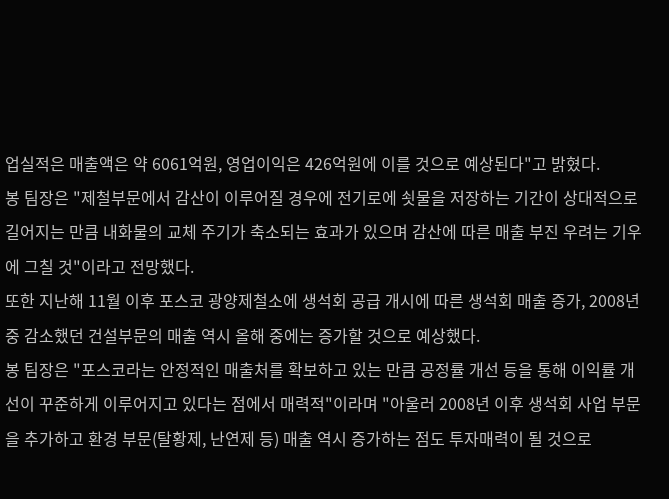업실적은 매출액은 약 6061억원, 영업이익은 426억원에 이를 것으로 예상된다"고 밝혔다.
봉 팀장은 "제철부문에서 감산이 이루어질 경우에 전기로에 쇳물을 저장하는 기간이 상대적으로 길어지는 만큼 내화물의 교체 주기가 축소되는 효과가 있으며 감산에 따른 매출 부진 우려는 기우에 그칠 것"이라고 전망했다.
또한 지난해 11월 이후 포스코 광양제철소에 생석회 공급 개시에 따른 생석회 매출 증가, 2008년 중 감소했던 건설부문의 매출 역시 올해 중에는 증가할 것으로 예상했다.
봉 팀장은 "포스코라는 안정적인 매출처를 확보하고 있는 만큼 공정률 개선 등을 통해 이익률 개선이 꾸준하게 이루어지고 있다는 점에서 매력적"이라며 "아울러 2008년 이후 생석회 사업 부문을 추가하고 환경 부문(탈황제, 난연제 등) 매출 역시 증가하는 점도 투자매력이 될 것으로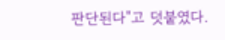판단된다"고 덧붙였다.